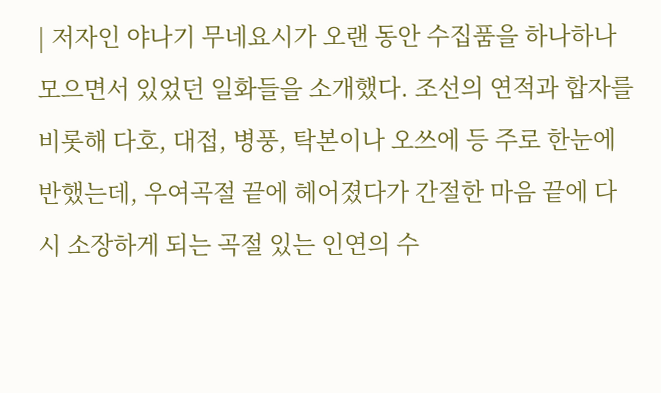| 저자인 야나기 무네요시가 오랜 동안 수집품을 하나하나 모으면서 있었던 일화들을 소개했다. 조선의 연적과 합자를 비롯해 다호, 대접, 병풍, 탁본이나 오쓰에 등 주로 한눈에 반했는데, 우여곡절 끝에 헤어졌다가 간절한 마음 끝에 다시 소장하게 되는 곡절 있는 인연의 수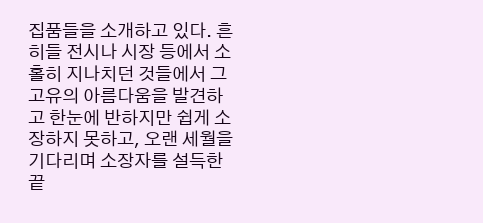집품들을 소개하고 있다. 흔히들 전시나 시장 등에서 소홀히 지나치던 것들에서 그 고유의 아름다움을 발견하고 한눈에 반하지만 쉽게 소장하지 못하고, 오랜 세월을 기다리며 소장자를 설득한 끝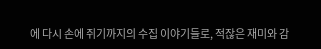에 다시 손에 쥐기까지의 수집 이야기들로, 적잖은 재미와 감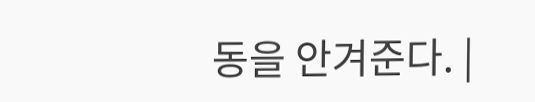동을 안겨준다. |